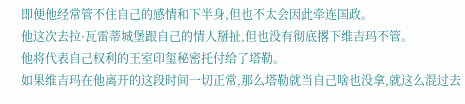即便他经常管不住自己的感情和下半身,但也不太会因此牵连国政。
他这次去拉·瓦雷蒂城堡跟自己的情人掰扯,但也没有彻底撂下维吉玛不管。
他将代表自己权利的王室印玺秘密托付给了塔勒。
如果维吉玛在他离开的这段时间一切正常,那么塔勒就当自己啥也没拿,就这么混过去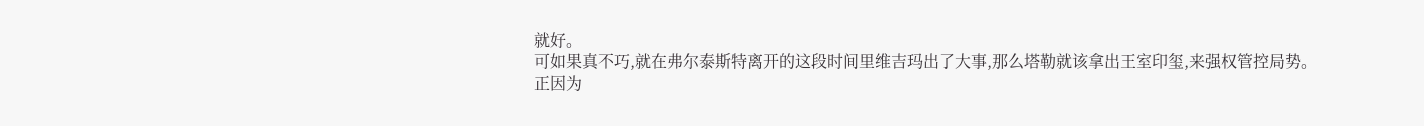就好。
可如果真不巧,就在弗尔泰斯特离开的这段时间里维吉玛出了大事,那么塔勒就该拿出王室印玺,来强权管控局势。
正因为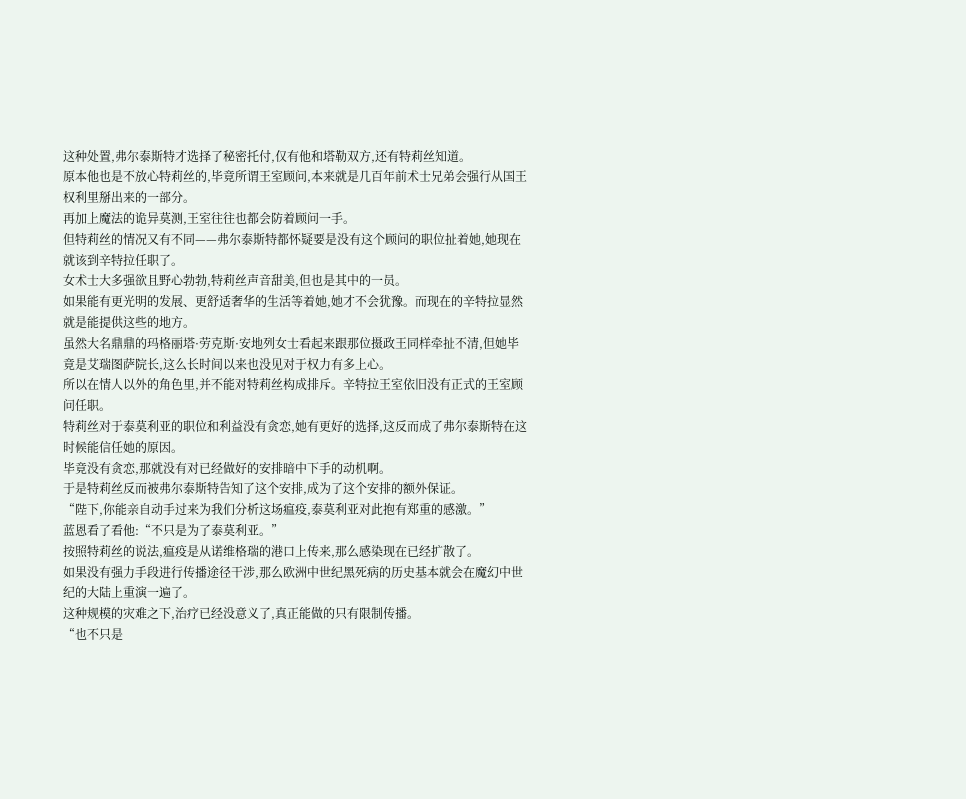这种处置,弗尔泰斯特才选择了秘密托付,仅有他和塔勒双方,还有特莉丝知道。
原本他也是不放心特莉丝的,毕竟所谓王室顾问,本来就是几百年前术士兄弟会强行从国王权利里掰出来的一部分。
再加上魔法的诡异莫测,王室往往也都会防着顾问一手。
但特莉丝的情况又有不同——弗尔泰斯特都怀疑要是没有这个顾问的职位扯着她,她现在就该到辛特拉任职了。
女术士大多强欲且野心勃勃,特莉丝声音甜美,但也是其中的一员。
如果能有更光明的发展、更舒适奢华的生活等着她,她才不会犹豫。而现在的辛特拉显然就是能提供这些的地方。
虽然大名鼎鼎的玛格丽塔·劳克斯·安地列女士看起来跟那位摄政王同样牵扯不清,但她毕竟是艾瑞图萨院长,这么长时间以来也没见对于权力有多上心。
所以在情人以外的角色里,并不能对特莉丝构成排斥。辛特拉王室依旧没有正式的王室顾问任职。
特莉丝对于泰莫利亚的职位和利益没有贪恋,她有更好的选择,这反而成了弗尔泰斯特在这时候能信任她的原因。
毕竟没有贪恋,那就没有对已经做好的安排暗中下手的动机啊。
于是特莉丝反而被弗尔泰斯特告知了这个安排,成为了这个安排的额外保证。
“陛下,你能亲自动手过来为我们分析这场瘟疫,泰莫利亚对此抱有郑重的感激。”
蓝恩看了看他:“不只是为了泰莫利亚。”
按照特莉丝的说法,瘟疫是从诺维格瑞的港口上传来,那么感染现在已经扩散了。
如果没有强力手段进行传播途径干涉,那么欧洲中世纪黑死病的历史基本就会在魔幻中世纪的大陆上重演一遍了。
这种规模的灾难之下,治疗已经没意义了,真正能做的只有限制传播。
“也不只是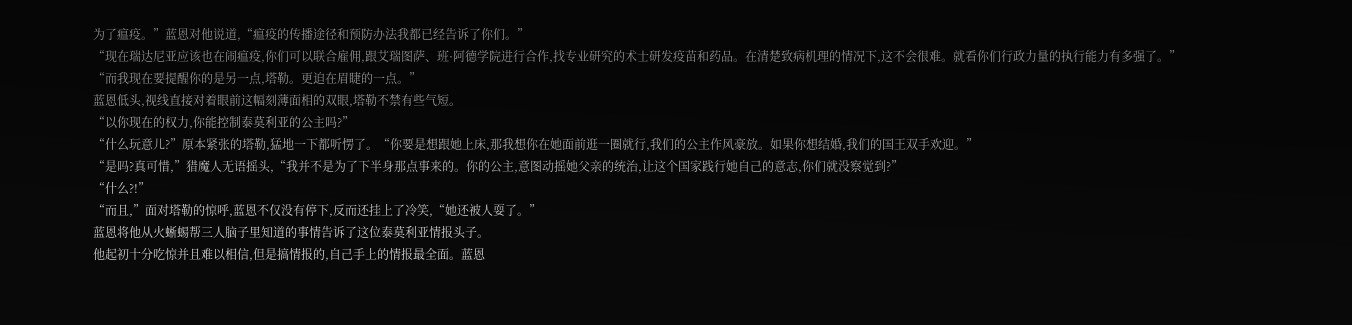为了瘟疫。”蓝恩对他说道,“瘟疫的传播途径和预防办法我都已经告诉了你们。”
“现在瑞达尼亚应该也在闹瘟疫,你们可以联合雇佣,跟艾瑞图萨、班·阿德学院进行合作,找专业研究的术士研发疫苗和药品。在清楚致病机理的情况下,这不会很难。就看你们行政力量的执行能力有多强了。”
“而我现在要提醒你的是另一点,塔勒。更迫在眉睫的一点。”
蓝恩低头,视线直接对着眼前这幅刻薄面相的双眼,塔勒不禁有些气短。
“以你现在的权力,你能控制泰莫利亚的公主吗?”
“什么玩意儿?”原本紧张的塔勒,猛地一下都听愣了。“你要是想跟她上床,那我想你在她面前逛一圈就行,我们的公主作风豪放。如果你想结婚,我们的国王双手欢迎。”
“是吗?真可惜,”猎魔人无语摇头,“我并不是为了下半身那点事来的。你的公主,意图动摇她父亲的统治,让这个国家践行她自己的意志,你们就没察觉到?”
“什么?!”
“而且,”面对塔勒的惊呼,蓝恩不仅没有停下,反而还挂上了冷笑,“她还被人耍了。”
蓝恩将他从火蜥蜴帮三人脑子里知道的事情告诉了这位泰莫利亚情报头子。
他起初十分吃惊并且难以相信,但是搞情报的,自己手上的情报最全面。蓝恩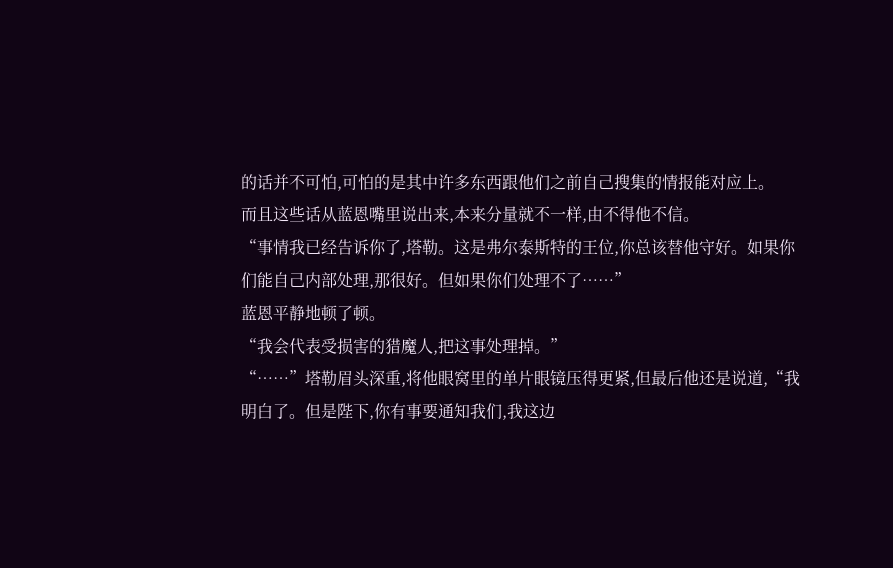的话并不可怕,可怕的是其中许多东西跟他们之前自己搜集的情报能对应上。
而且这些话从蓝恩嘴里说出来,本来分量就不一样,由不得他不信。
“事情我已经告诉你了,塔勒。这是弗尔泰斯特的王位,你总该替他守好。如果你们能自己内部处理,那很好。但如果你们处理不了……”
蓝恩平静地顿了顿。
“我会代表受损害的猎魔人,把这事处理掉。”
“……”塔勒眉头深重,将他眼窝里的单片眼镜压得更紧,但最后他还是说道,“我明白了。但是陛下,你有事要通知我们,我这边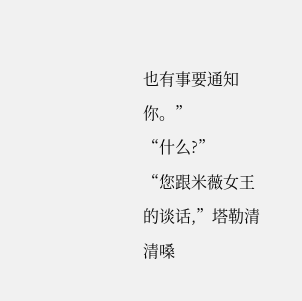也有事要通知你。”
“什么?”
“您跟米薇女王的谈话,”塔勒清清嗓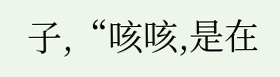子,“咳咳,是在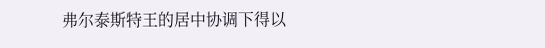弗尔泰斯特王的居中协调下得以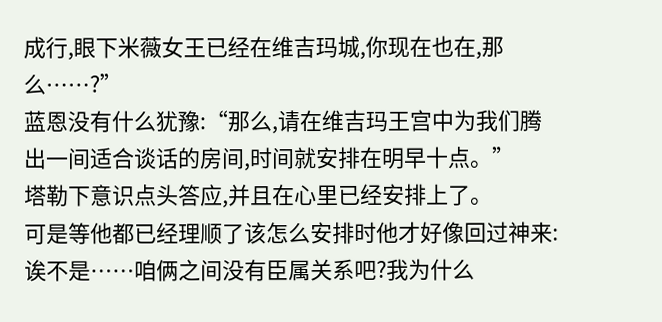成行,眼下米薇女王已经在维吉玛城,你现在也在,那么……?”
蓝恩没有什么犹豫:“那么,请在维吉玛王宫中为我们腾出一间适合谈话的房间,时间就安排在明早十点。”
塔勒下意识点头答应,并且在心里已经安排上了。
可是等他都已经理顺了该怎么安排时他才好像回过神来:诶不是……咱俩之间没有臣属关系吧?我为什么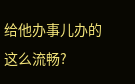给他办事儿办的这么流畅?